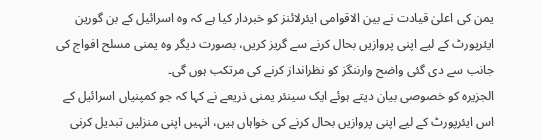یمن کی اعلیٰ قیادت نے بین الاقوامی ایئرلائنز کو خبردار کیا ہے کہ وہ اسرائیل کے بن گورین ایئرپورٹ کے لیے اپنی پروازیں بحال کرنے سے گریز کریں، بصورت دیگر وہ یمنی مسلح افواج کی جانب سے دی گئی واضح وارننگز کو نظرانداز کرنے کی مرتکب ہوں گی۔
الجزیرہ کو خصوصی بیان دیتے ہوئے ایک سینئر یمنی ذریعے نے کہا کہ جو کمپنیاں اسرائیل کے اس ایئرپورٹ کے لیے اپنی پروازیں بحال کرنے کی خواہاں ہیں، انہیں اپنی منزلیں تبدیل کرنی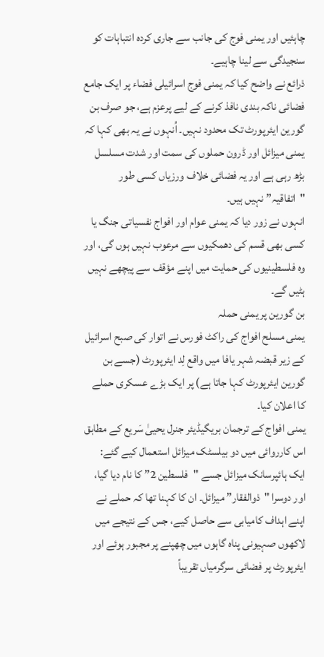چاہئیں اور یمنی فوج کی جانب سے جاری کردہ انتباہات کو سنجیدگی سے لینا چاہیے۔
ذرائع نے واضح کیا کہ یمنی فوج اسرائیلی فضاء پر ایک جامع فضائی ناکہ بندی نافذ کرنے کے لیے پرعزم ہے، جو صرف بن گورین ایئرپورٹ تک محدود نہیں۔ اُنہوں نے یہ بھی کہا کہ یمنی میزائل اور ڈرون حملوں کی سمت اور شدت مسلسل بڑھ رہی ہے اور یہ فضائی خلاف ورزیاں کسی طور "اتفاقیہ” نہیں ہیں۔
انہوں نے زور دیا کہ یمنی عوام اور افواج نفسیاتی جنگ یا کسی بھی قسم کی دھمکیوں سے مرعوب نہیں ہوں گی، اور وہ فلسطینیوں کی حمایت میں اپنے مؤقف سے پیچھے نہیں ہٹیں گے۔
بن گورین پر یمنی حملہ
یمنی مسلح افواج کی راکٹ فورس نے اتوار کی صبح اسرائیل کے زیر قبضہ شہر یافا میں واقع لِد ایئرپورٹ (جسے بن گورین ایئرپورٹ کہا جاتا ہے) پر ایک بڑے عسکری حملے کا اعلان کیا۔
یمنی افواج کے ترجمان بریگیڈیئر جنرل یحییٰ سَریع کے مطابق اس کارروائی میں دو بیلسٹک میزائل استعمال کیے گئے: ایک ہائپرسانک میزائل جسے "فلسطین 2” کا نام دیا گیا، اور دوسرا "ذوالفقار” میزائل۔ ان کا کہنا تھا کہ حملے نے اپنے اہداف کامیابی سے حاصل کیے، جس کے نتیجے میں لاکھوں صہیونی پناہ گاہوں میں چھپنے پر مجبور ہوئے اور ایئرپورٹ پر فضائی سرگرمیاں تقریباً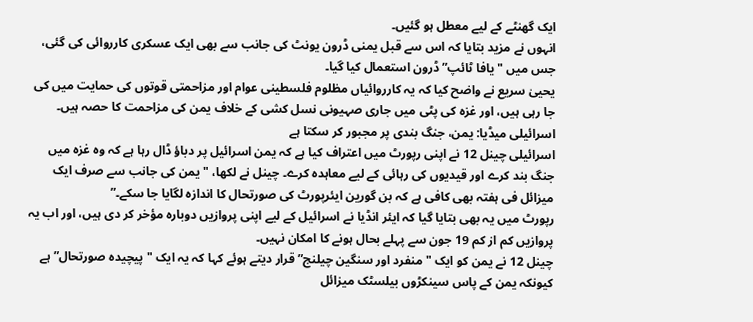ایک گھنٹے کے لیے معطل ہو گئیں۔
انہوں نے مزید بتایا کہ اس سے قبل یمنی ڈرون یونٹ کی جانب سے بھی ایک عسکری کارروائی کی گئی، جس میں "یافا ٹائپ” ڈرون استعمال کیا گیا۔
یحییٰ سریع نے واضح کیا کہ یہ کارروائیاں مظلوم فلسطینی عوام اور مزاحمتی قوتوں کی حمایت میں کی جا رہی ہیں، اور غزہ کی پٹی میں جاری صہیونی نسل کشی کے خلاف یمن کی مزاحمت کا حصہ ہیں۔
اسرائیلی میڈیا: یمن، جنگ بندی پر مجبور کر سکتا ہے
اسرائیلی چینل 12 نے اپنی رپورٹ میں اعتراف کیا ہے کہ یمن اسرائیل پر دباؤ ڈال رہا ہے کہ وہ غزہ میں جنگ بند کرے اور قیدیوں کی رہائی کے لیے معاہدہ کرے۔ چینل نے لکھا، "یمن کی جانب سے صرف ایک میزائل فی ہفتہ بھی کافی ہے کہ بن گورین ایئرپورٹ کی صورتحال کا اندازہ لگایا جا سکے۔”
رپورٹ میں یہ بھی بتایا گیا کہ ایئر انڈیا نے اسرائیل کے لیے اپنی پروازیں دوبارہ مؤخر کر دی ہیں، اور اب یہ پروازیں کم از کم 19 جون سے پہلے بحال ہونے کا امکان نہیں۔
چینل 12 نے یمن کو ایک "منفرد اور سنگین چیلنج” قرار دیتے ہوئے کہا کہ یہ ایک "پیچیدہ صورتحال” ہے کیونکہ یمن کے پاس سینکڑوں بیلسٹک میزائل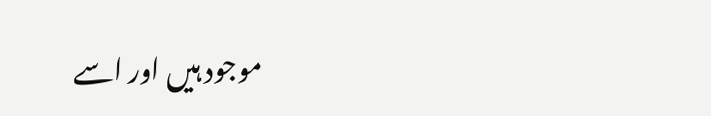موجود ہیں اور اسے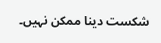شکست دینا ممکن نہیں۔